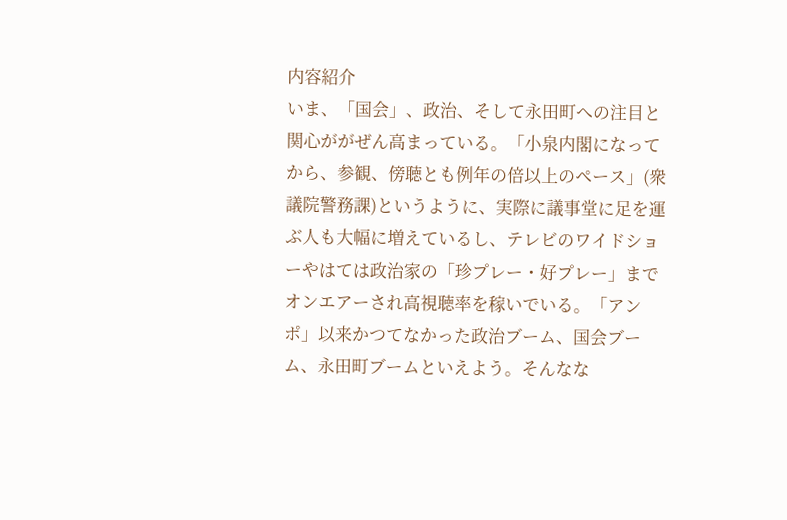内容紹介
いま、「国会」、政治、そして永田町への注目と関心ががぜん高まっている。「小泉内閣になってから、参観、傍聴とも例年の倍以上のペース」(衆議院警務課)というように、実際に議事堂に足を運ぶ人も大幅に増えているし、テレビのワイドショーやはては政治家の「珍プレー・好プレー」までオンエアーされ高視聴率を稼いでいる。「アンポ」以来かつてなかった政治ブーム、国会ブーム、永田町ブームといえよう。そんなな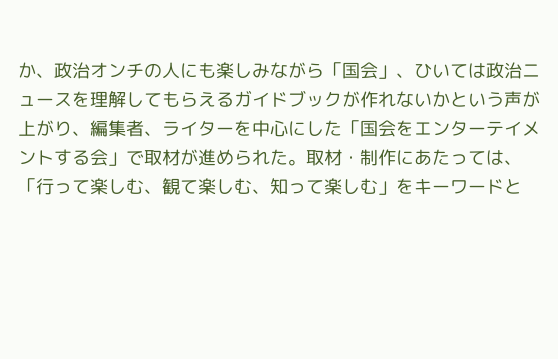か、政治オンチの人にも楽しみながら「国会」、ひいては政治ニュースを理解してもらえるガイドブックが作れないかという声が上がり、編集者、ライターを中心にした「国会をエンターテイメントする会」で取材が進められた。取材・制作にあたっては、「行って楽しむ、観て楽しむ、知って楽しむ」をキーワードと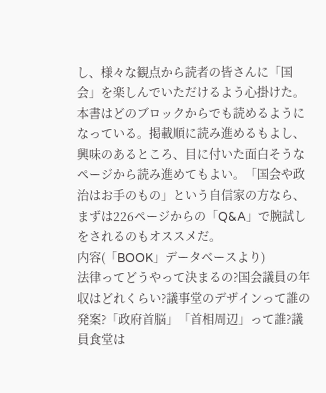し、様々な観点から読者の皆さんに「国会」を楽しんでいただけるよう心掛けた。本書はどのブロックからでも読めるようになっている。掲載順に読み進めるもよし、興味のあるところ、目に付いた面白そうなページから読み進めてもよい。「国会や政治はお手のもの」という自信家の方なら、まずは226ページからの「Q&A」で腕試しをされるのもオススメだ。
内容(「BOOK」データベースより)
法律ってどうやって決まるの?国会議員の年収はどれくらい?議事堂のデザインって誰の発案?「政府首脳」「首相周辺」って誰?議員食堂は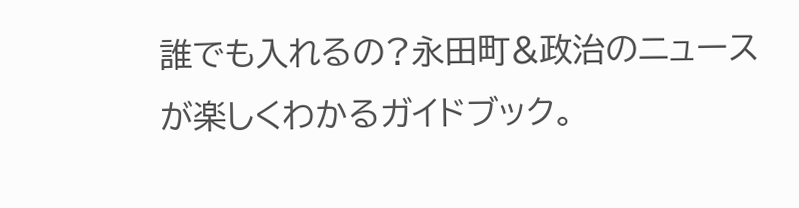誰でも入れるの?永田町&政治のニュースが楽しくわかるガイドブック。